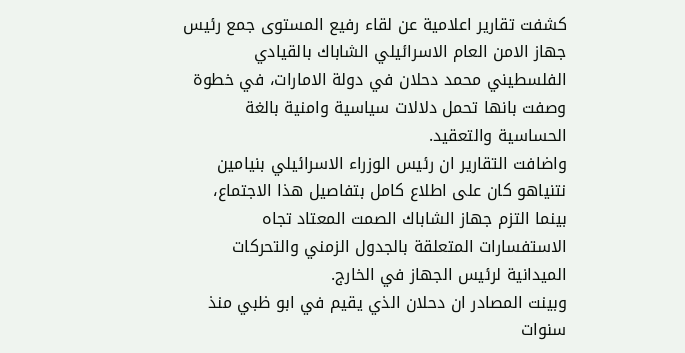كشفت تقارير اعلامية عن لقاء رفيع المستوى جمع رئيس جهاز الامن العام الاسرائيلي الشاباك بالقيادي الفلسطيني محمد دحلان في دولة الامارات، في خطوة وصفت بانها تحمل دلالات سياسية وامنية بالغة الحساسية والتعقيد.
واضافت التقارير ان رئيس الوزراء الاسرائيلي بنيامين نتنياهو كان على اطلاع كامل بتفاصيل هذا الاجتماع، بينما التزم جهاز الشاباك الصمت المعتاد تجاه الاستفسارات المتعلقة بالجدول الزمني والتحركات الميدانية لرئيس الجهاز في الخارج.
وبينت المصادر ان دحلان الذي يقيم في ابو ظبي منذ سنوات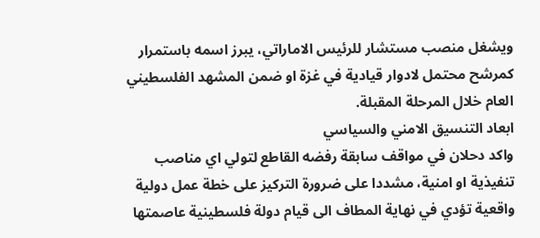ويشغل منصب مستشار للرئيس الاماراتي، يبرز اسمه باستمرار كمرشح محتمل لادوار قيادية في غزة او ضمن المشهد الفلسطيني العام خلال المرحلة المقبلة.
ابعاد التنسيق الامني والسياسي
واكد دحلان في مواقف سابقة رفضه القاطع لتولي اي مناصب تنفيذية او امنية، مشددا على ضرورة التركيز على خطة عمل دولية واقعية تؤدي في نهاية المطاف الى قيام دولة فلسطينية عاصمتها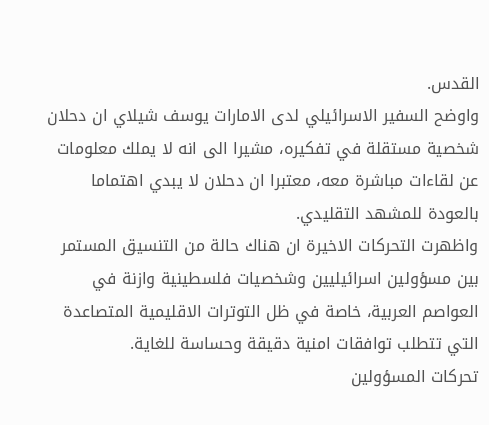القدس.
واوضح السفير الاسرائيلي لدى الامارات يوسف شيلاي ان دحلان شخصية مستقلة في تفكيره، مشيرا الى انه لا يملك معلومات عن لقاءات مباشرة معه، معتبرا ان دحلان لا يبدي اهتماما بالعودة للمشهد التقليدي.
واظهرت التحركات الاخيرة ان هناك حالة من التنسيق المستمر بين مسؤولين اسرائيليين وشخصيات فلسطينية وازنة في العواصم العربية، خاصة في ظل التوترات الاقليمية المتصاعدة التي تتطلب توافقات امنية دقيقة وحساسة للغاية.
تحركات المسؤولين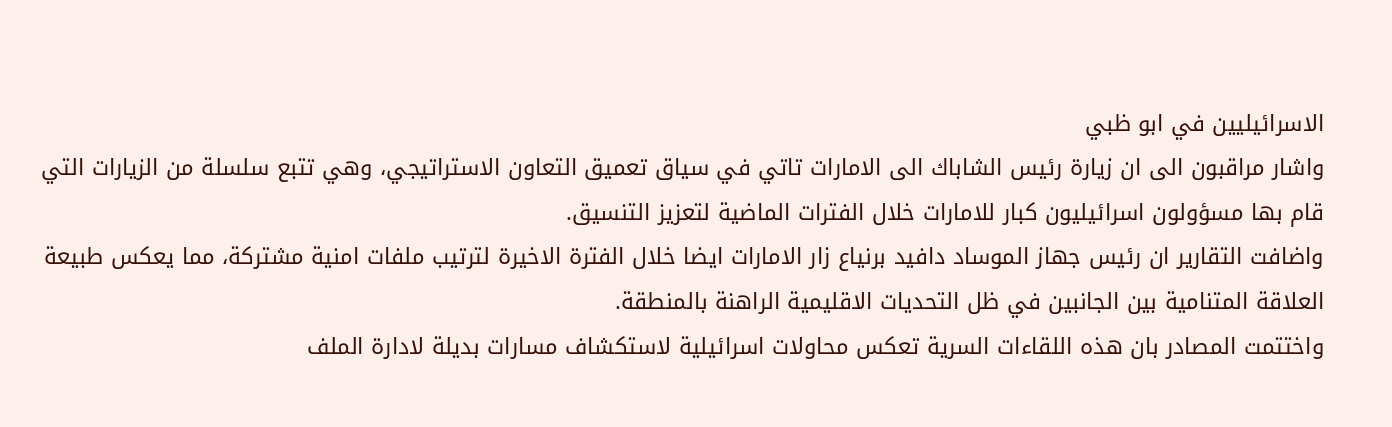الاسرائيليين في ابو ظبي
واشار مراقبون الى ان زيارة رئيس الشاباك الى الامارات تاتي في سياق تعميق التعاون الاستراتيجي، وهي تتبع سلسلة من الزيارات التي قام بها مسؤولون اسرائيليون كبار للامارات خلال الفترات الماضية لتعزيز التنسيق.
واضافت التقارير ان رئيس جهاز الموساد دافيد برنياع زار الامارات ايضا خلال الفترة الاخيرة لترتيب ملفات امنية مشتركة، مما يعكس طبيعة العلاقة المتنامية بين الجانبين في ظل التحديات الاقليمية الراهنة بالمنطقة.
واختتمت المصادر بان هذه اللقاءات السرية تعكس محاولات اسرائيلية لاستكشاف مسارات بديلة لادارة الملف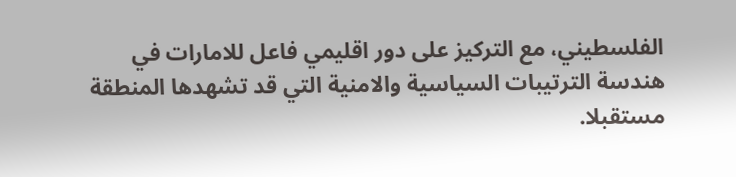الفلسطيني، مع التركيز على دور اقليمي فاعل للامارات في هندسة الترتيبات السياسية والامنية التي قد تشهدها المنطقة مستقبلا.